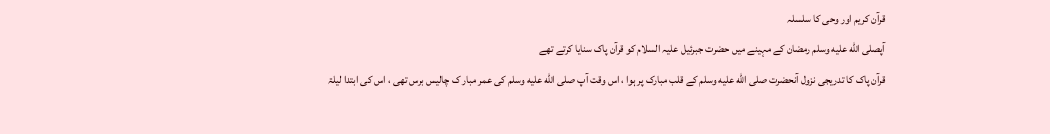قرآن کریم اور وحی کا سلسلہ
آپصلى الله عليه وسلم رمضان کے مہینے میں حضرت جبرئیل علیہ السلام کو قرآن پاک سنایا کرتے تھے
قرآن پاک کا تدریجی نزول آنحضرت صلى الله عليه وسلم کے قلب مبارک پر ہوا ، اس وقت آپ صلى الله عليه وسلم کی عمر مبار ک چالیس برس تھی ، اس کی ابتدا لیلۃ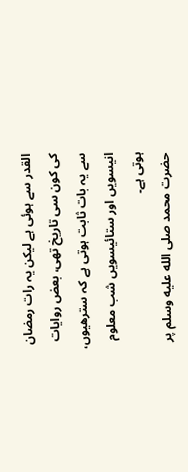القدر سے ہوئی ہے لیکن یہ رات رمضان کی کون سی تاریخ تھی، بعض روایات سے یہ بات ثابت ہوتی ہے کہ سترھیوں، انیسویں اور ستائیسویں شب معلوم ہوتی ہے۔
حضرت محمد صلى الله عليه وسلم پر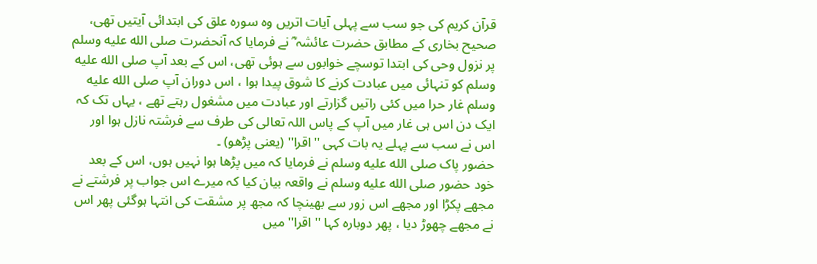قرآن کریم کی جو سب سے پہلی آیات اتریں وہ سورہ علق کی ابتدائی آیتیں تھی، صحیح بخاری کے مطابق حضرت عائشہ ؓ نے فرمایا کہ آنحضرت صلى الله عليه وسلم پر نزول وحی کی ابتدا توسچے خوابوں سے ہوئی تھی، اس کے بعد آپ صلى الله عليه وسلم کو تنہائی میں عبادت کرنے کا شوق پیدا ہوا ، اس دوران آپ صلى الله عليه وسلم غار حرا میں کئی راتیں گزارتے اور عبادت میں مشغول رہتے تھے ، یہاں تک کہ ایک دن اس ہی غار میں آپ کے پاس اللہ تعالی کی طرف سے فرشتہ نازل ہوا اور اس نے سب سے پہلے یہ بات کہی ''اقرا'' (یعنی پڑھو) ۔
حضور پاک صلى الله عليه وسلم نے فرمایا کہ میں پڑھا ہوا نہیں ہوں، اس کے بعد خود حضور صلى الله عليه وسلم نے واقعہ بیان کیا کہ میرے اس جواب پر فرشتے نے مجھے پکڑا اور مجھے اس زور سے بھینچا کہ مجھ پر مشقت کی انتہا ہوگئی پھر اس نے مجھے چھوڑ دیا ، پھر دوبارہ کہا ''اقرا'' میں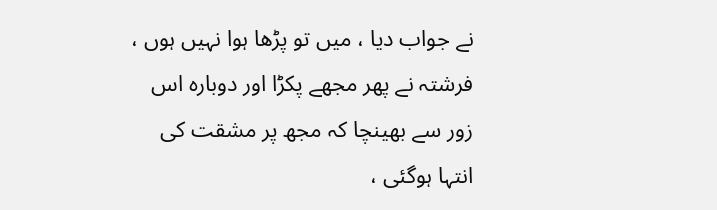نے جواب دیا ، میں تو پڑھا ہوا نہیں ہوں ، فرشتہ نے پھر مجھے پکڑا اور دوبارہ اس زور سے بھینچا کہ مجھ پر مشقت کی انتہا ہوگئی ،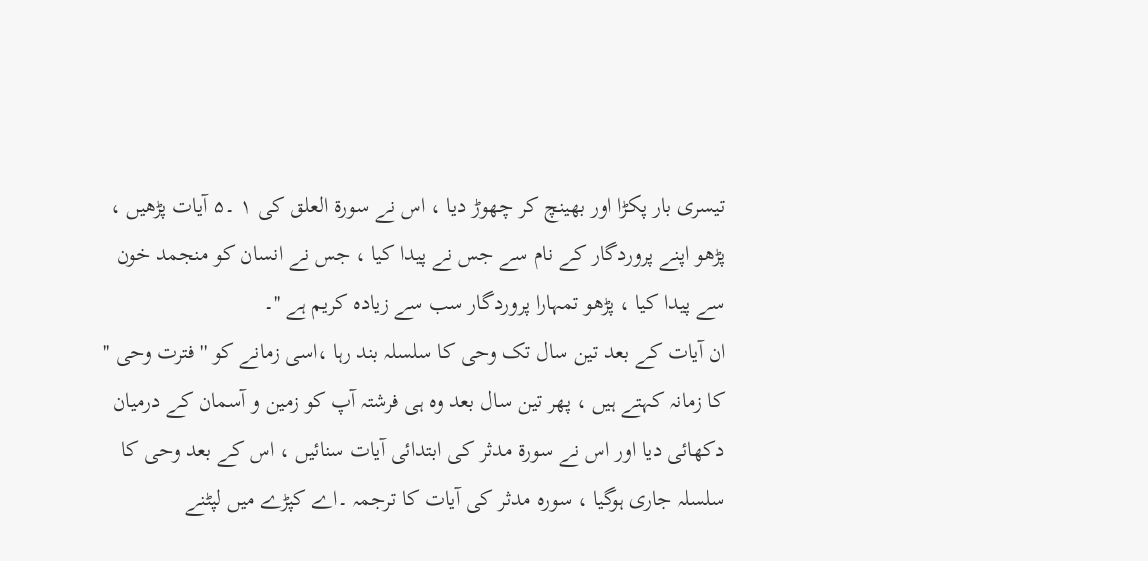تیسری بار پکڑا اور بھینچ کر چھوڑ دیا ، اس نے سورۃ العلق کی ۱ ۔۵ آیات پڑھیں ، پڑھو اپنے پروردگار کے نام سے جس نے پیدا کیا ، جس نے انسان کو منجمد خون سے پیدا کیا ، پڑھو تمہارا پروردگار سب سے زیادہ کریم ہے ''۔
ان آیات کے بعد تین سال تک وحی کا سلسلہ بند رہا ،اسی زمانے کو ''فترت وحی '' کا زمانہ کہتے ہیں ، پھر تین سال بعد وہ ہی فرشتہ آپ کو زمین و آسمان کے درمیان دکھائی دیا اور اس نے سورۃ مدثر کی ابتدائی آیات سنائیں ، اس کے بعد وحی کا سلسلہ جاری ہوگیا ، سورہ مدثر کی آیات کا ترجمہ ۔اے کپڑے میں لپٹنے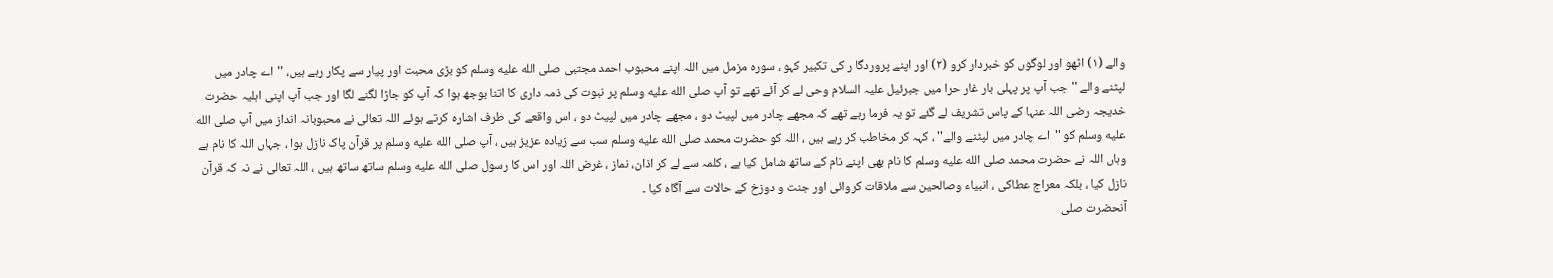والے (۱) اٹھو اور لوگوں کو خبردار کرو (۲) اور اپنے پروردگا ر کی تکبیر کہو ، سورہ مزمل میں اللہ اپنے محبوب احمد مجتبی صلى الله عليه وسلم کو بڑی محبت اور پیار سے پکار رہے ہیں، ''اے چادر میں لپٹنے والے '' جب آپ پر پہلی بار غار حرا میں جبرئیل علیہ السلام وحی لے کر آئے تھے تو آپ صلى الله عليه وسلم پر نبوت کی ذمہ داری کا اتنا بوجھ ہوا کہ آپ کو جاڑا لگنے لگا اور جب آپ اپنی اہلیہ حضرت خدیجہ رضی اللہ عنہا کے پاس تشریف لے گئے تو یہ فرما رہے تھے کہ مجھے چادر میں لپیٹ دو ، مجھے چادر میں لپیٹ دو ، اس واقعے کی طرف اشارہ کرتے ہوئے اللہ تعالی نے محبوبانہ انداز میں آپ صلى الله عليه وسلم کو ''اے چادر میں لپٹنے والے'' ، کہہ کر مخاطب کر رہے ہیں ، اللہ کو حضرت محمد صلى الله عليه وسلم سب سے زیادہ عزیز ہیں ، آپ صلى الله عليه وسلم پر قرآن پاک نازل ہوا ، جہاں اللہ کا نام ہے وہاں اللہ نے حضرت محمد صلى الله عليه وسلم کا نام بھی اپنے نام کے ساتھ شامل کیا ہے ، کلمہ سے لے کر اذان، نماز ، غرض اللہ اور اس کا رسول صلى الله عليه وسلم ساتھ ساتھ ہیں ، اللہ تعالی نے نہ کہ قرآن نازل کیا ، بلکہ معراج عطاکی ، انبیاء وصالحین سے ملاقات کروائی اور جنت و دوزخ کے حالات سے آگاہ کیا ۔
آنحضرت صلى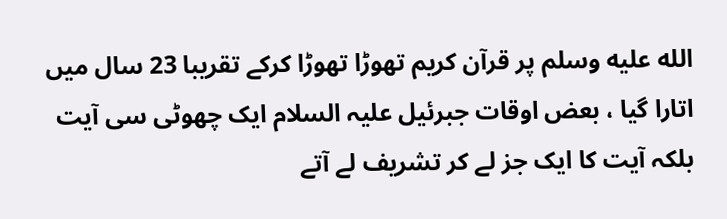الله عليه وسلم پر قرآن کریم تھوڑا تھوڑا کرکے تقریبا 23 سال میں اتارا گیا ، بعض اوقات جبرئیل علیہ السلام ایک چھوٹی سی آیت بلکہ آیت کا ایک جز لے کر تشریف لے آتے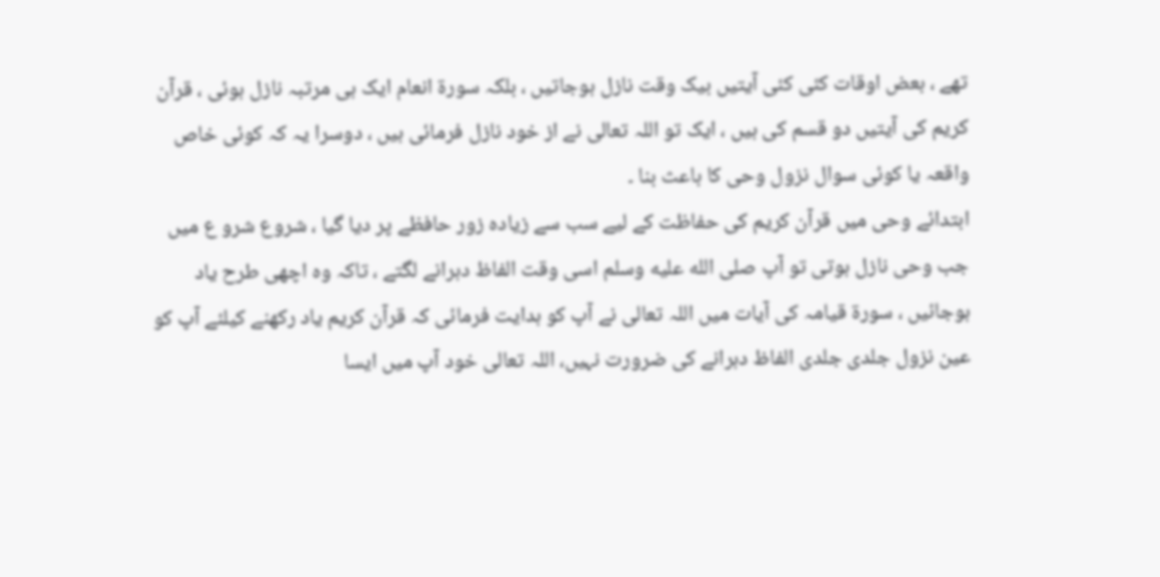تھے ، بعض اوقات کئی کئی آیتیں بیک وقت نازل ہوجاتیں ، بلکہ سورۃ انعام ایک ہی مرتبہ نازل ہوئی ، قرآن کریم کی آیتیں دو قسم کی ہیں ، ایک تو اللہ تعالی نے از خود نازل فرمائی ہیں ، دوسرا یہ کہ کوئی خاص واقعہ یا کوئی سوال نزول وحی کا باعث بنا ۔
ابتدائے وحی میں قرآن کریم کی حفاظت کے لیے سب سے زیادہ زور حافظے پر دیا گیا ، شروع شرو ع میں جب وحی نازل ہوتی تو آپ صلى الله عليه وسلم اسی وقت الفاظ دہرانے لگتے ، تاکہ وہ اچھی طرح یاد ہوجائیں ، سورۃ قیامہ کی آیات میں اللہ تعالی نے آپ کو ہدایت فرمائی کہ قرآن کریم یاد رکھنے کیلئے آپ کو عین نزول جلدی جلدی الفاظ دہرانے کی ضرورت نہیں، اللہ تعالی خود آپ میں ایسا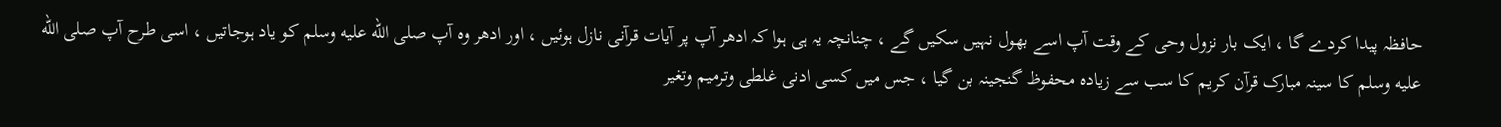حافظہ پیدا کردے گا ، ایک بار نزول وحی کے وقت آپ اسے بھول نہیں سکیں گے ، چنانچہ یہ ہی ہوا کہ ادھر آپ پر آیات قرآنی نازل ہوئیں ، اور ادھر وہ آپ صلى الله عليه وسلم کو یاد ہوجاتیں ، اسی طرح آپ صلى الله عليه وسلم کا سینہ مبارک قرآن کریم کا سب سے زیادہ محفوظ گنجینہ بن گیا ، جس میں کسی ادنی غلطی وترمیم وتغیر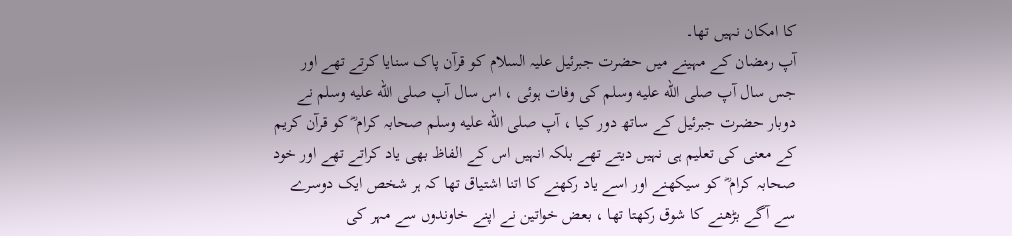کا امکان نہیں تھا۔
آپ رمضان کے مہینے میں حضرت جبرئیل علیہ السلام کو قرآن پاک سنایا کرتے تھے اور جس سال آپ صلى الله عليه وسلم کی وفات ہوئی ، اس سال آپ صلى الله عليه وسلم نے دوبار حضرت جبرئیل کے ساتھ دور کیا ، آپ صلى الله عليه وسلم صحابہ کرام ؓ کو قرآن کریم کے معنی کی تعلیم ہی نہیں دیتے تھے بلکہ انہیں اس کے الفاظ بھی یاد کراتے تھے اور خود صحابہ کرام ؓ کو سیکھنے اور اسے یاد رکھنے کا اتنا اشتیاق تھا کہ ہر شخص ایک دوسرے سے آگے بڑھنے کا شوق رکھتا تھا ، بعض خواتین نے اپنے خاوندوں سے مہر کی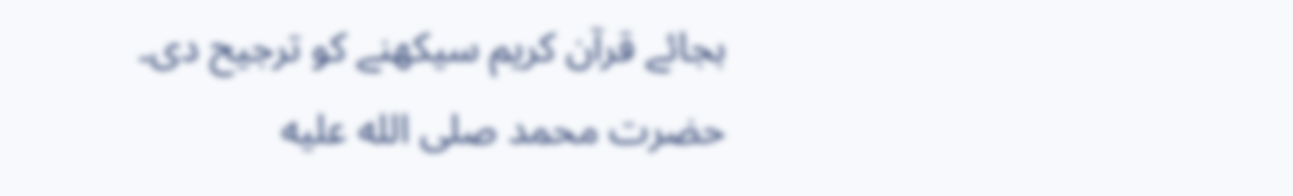بجائے قرآن کریم سیکھنے کو ترجیح دی۔
حضرت محمد صلى الله عليه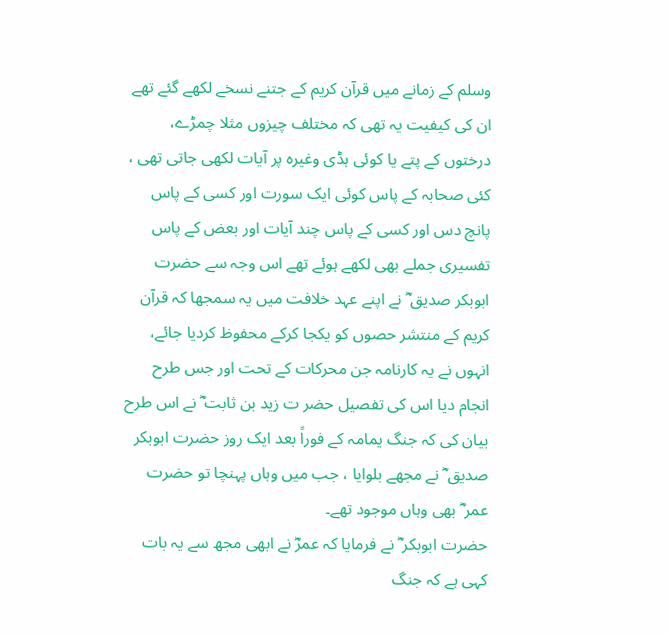وسلم کے زمانے میں قرآن کریم کے جتنے نسخے لکھے گئے تھے ان کی کیفیت یہ تھی کہ مختلف چیزوں مثلا چمڑے، درختوں کے پتے یا کوئی ہڈی وغیرہ پر آیات لکھی جاتی تھی ، کئی صحابہ کے پاس کوئی ایک سورت اور کسی کے پاس پانچ دس اور کسی کے پاس چند آیات اور بعض کے پاس تفسیری جملے بھی لکھے ہوئے تھے اس وجہ سے حضرت ابوبکر صدیق ؓ نے اپنے عہد خلافت میں یہ سمجھا کہ قرآن کریم کے منتشر حصوں کو یکجا کرکے محفوظ کردیا جائے، انہوں نے یہ کارنامہ جن محرکات کے تحت اور جس طرح انجام دیا اس کی تفصیل حضر ت زید بن ثابت ؓ نے اس طرح بیان کی کہ جنگ یمامہ کے فوراً بعد ایک روز حضرت ابوبکر صدیق ؓ نے مجھے بلوایا ، جب میں وہاں پہنچا تو حضرت عمر ؓ بھی وہاں موجود تھے۔
حضرت ابوبکر ؓ نے فرمایا کہ عمرؓ نے ابھی مجھ سے یہ بات کہی ہے کہ جنگ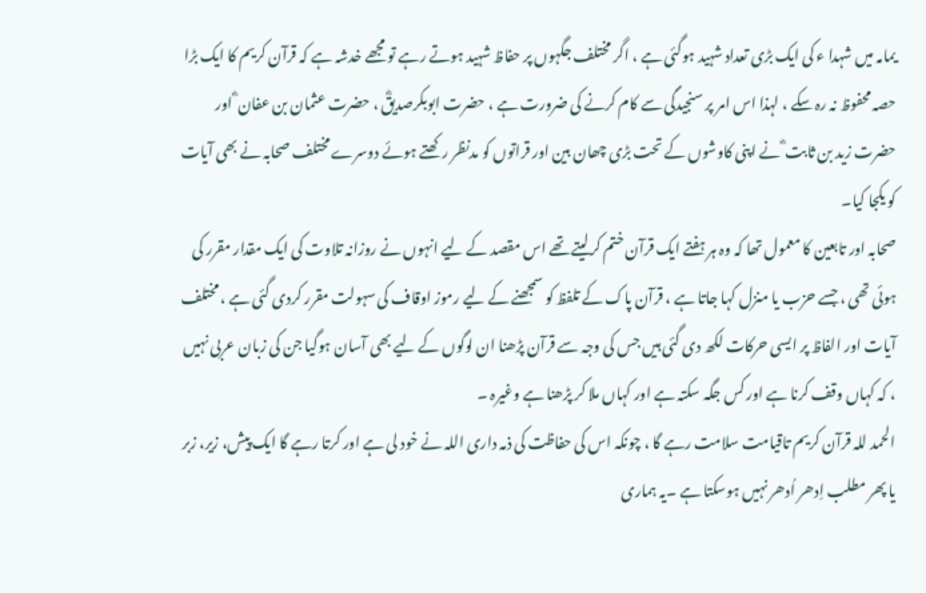یمامہ میں شہدا ء کی ایک بڑی تعداد شہید ہوگئی ہے ، اگر مختلف جگہوں پر حفاظ شہید ہوتے رہے تو مجھے خدشہ ہے کہ قرآن کریم کا ایک بڑا حصہ محفوظ نہ رہ سکے ، لہذا اس امر پر سنجیدگی سے کام کرنے کی ضرورت ہے ، حضرت ابوبکرصدیقؓ ، حضرت عثمان بن عفان ؓ اور حضرت زید بن ثابت ؓ نے اپنی کاوشوں کے تحت بڑی چھان بین اور قراتوں کو مدنظر رکھتے ہوئے دوسرے مختلف صحابہ نے بھی آیات کو یکجا کیا۔
صحابہ اور تابعین کا معمول تھا کہ وہ ہر ہفتے ایک قرآن ختم کرلیتے تھے اس مقصد کے لیے انہوں نے روزانہ تلاوت کی ایک مقدار مقرر کی ہوئی تھی ، جسے حزب یا منزل کہا جاتا ہے ، قرآن پاک کے تلفظ کو سمجھنے کے لیے رموز اوقاف کی سہولت مقرر کردی گئی ہے ، مختلف آیات اور الفاظ پر ایسی حرکات لکھ دی گئی ہیں جس کی وجہ سے قرآن پڑھنا ان لوگوں کے لیے بھی آسان ہوگیا جن کی زبان عربی نہیں ، کہ کہاں وقف کرنا ہے اور کس جگہ سکتہ ہے اور کہاں ملا کر پڑھنا ہے وغیرہ ۔
الحمد للہ قرآن کریم تاقیامت سلامت رہے گا ، چونکہ اس کی حفاظت کی ذمہ داری اللہ نے خود لی ہے اور کرتا رہے گا ایک پیش، زیر، زبر یا پھر مطلب اِدھر اُدھر نہیں ہوسکتا ہے ۔یہ ہماری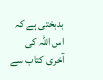بدبختی ہے کہ اس اللہ کی آخری کتاب سے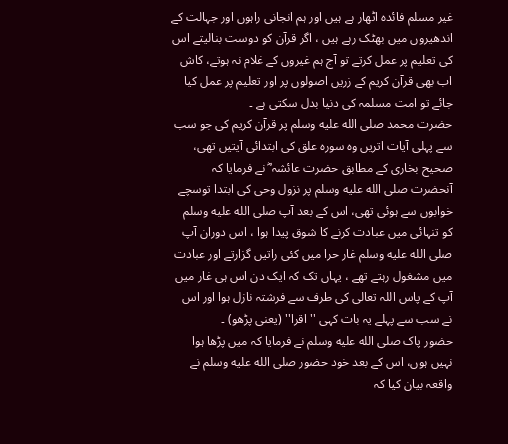غیر مسلم فائدہ اٹھار ہے ہیں اور ہم انجانی راہوں اور جہالت کے اندھیروں میں بھٹک رہے ہیں ، اگر قرآن کو دوست بنالیتے اس کی تعلیم پر عمل کرتے تو آج ہم غیروں کے غلام نہ ہوتے، کاش اب بھی قرآن کریم کے زریں اصولوں پر اور تعلیم پر عمل کیا جائے تو امت مسلمہ کی دنیا بدل سکتی ہے ۔
حضرت محمد صلى الله عليه وسلم پر قرآن کریم کی جو سب سے پہلی آیات اتریں وہ سورہ علق کی ابتدائی آیتیں تھی، صحیح بخاری کے مطابق حضرت عائشہ ؓ نے فرمایا کہ آنحضرت صلى الله عليه وسلم پر نزول وحی کی ابتدا توسچے خوابوں سے ہوئی تھی، اس کے بعد آپ صلى الله عليه وسلم کو تنہائی میں عبادت کرنے کا شوق پیدا ہوا ، اس دوران آپ صلى الله عليه وسلم غار حرا میں کئی راتیں گزارتے اور عبادت میں مشغول رہتے تھے ، یہاں تک کہ ایک دن اس ہی غار میں آپ کے پاس اللہ تعالی کی طرف سے فرشتہ نازل ہوا اور اس نے سب سے پہلے یہ بات کہی ''اقرا'' (یعنی پڑھو) ۔
حضور پاک صلى الله عليه وسلم نے فرمایا کہ میں پڑھا ہوا نہیں ہوں، اس کے بعد خود حضور صلى الله عليه وسلم نے واقعہ بیان کیا کہ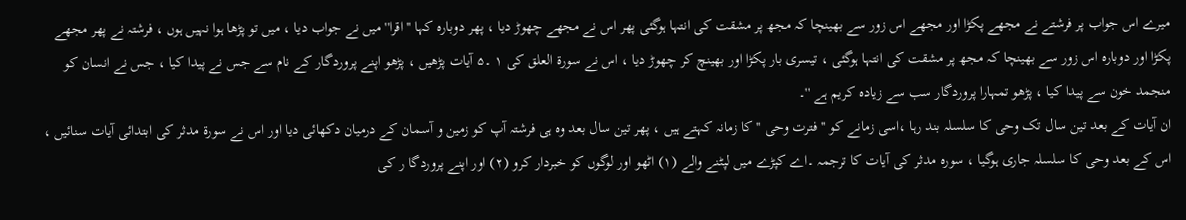میرے اس جواب پر فرشتے نے مجھے پکڑا اور مجھے اس زور سے بھینچا کہ مجھ پر مشقت کی انتہا ہوگئی پھر اس نے مجھے چھوڑ دیا ، پھر دوبارہ کہا ''اقرا'' میں نے جواب دیا ، میں تو پڑھا ہوا نہیں ہوں ، فرشتہ نے پھر مجھے پکڑا اور دوبارہ اس زور سے بھینچا کہ مجھ پر مشقت کی انتہا ہوگئی ، تیسری بار پکڑا اور بھینچ کر چھوڑ دیا ، اس نے سورۃ العلق کی ۱ ۔۵ آیات پڑھیں ، پڑھو اپنے پروردگار کے نام سے جس نے پیدا کیا ، جس نے انسان کو منجمد خون سے پیدا کیا ، پڑھو تمہارا پروردگار سب سے زیادہ کریم ہے ''۔
ان آیات کے بعد تین سال تک وحی کا سلسلہ بند رہا ،اسی زمانے کو ''فترت وحی '' کا زمانہ کہتے ہیں ، پھر تین سال بعد وہ ہی فرشتہ آپ کو زمین و آسمان کے درمیان دکھائی دیا اور اس نے سورۃ مدثر کی ابتدائی آیات سنائیں ، اس کے بعد وحی کا سلسلہ جاری ہوگیا ، سورہ مدثر کی آیات کا ترجمہ ۔اے کپڑے میں لپٹنے والے (۱) اٹھو اور لوگوں کو خبردار کرو (۲) اور اپنے پروردگا ر کی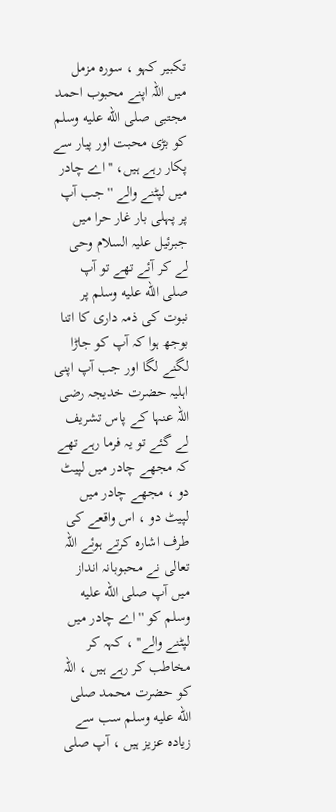تکبیر کہو ، سورہ مزمل میں اللہ اپنے محبوب احمد مجتبی صلى الله عليه وسلم کو بڑی محبت اور پیار سے پکار رہے ہیں، ''اے چادر میں لپٹنے والے '' جب آپ پر پہلی بار غار حرا میں جبرئیل علیہ السلام وحی لے کر آئے تھے تو آپ صلى الله عليه وسلم پر نبوت کی ذمہ داری کا اتنا بوجھ ہوا کہ آپ کو جاڑا لگنے لگا اور جب آپ اپنی اہلیہ حضرت خدیجہ رضی اللہ عنہا کے پاس تشریف لے گئے تو یہ فرما رہے تھے کہ مجھے چادر میں لپیٹ دو ، مجھے چادر میں لپیٹ دو ، اس واقعے کی طرف اشارہ کرتے ہوئے اللہ تعالی نے محبوبانہ انداز میں آپ صلى الله عليه وسلم کو ''اے چادر میں لپٹنے والے'' ، کہہ کر مخاطب کر رہے ہیں ، اللہ کو حضرت محمد صلى الله عليه وسلم سب سے زیادہ عزیز ہیں ، آپ صلى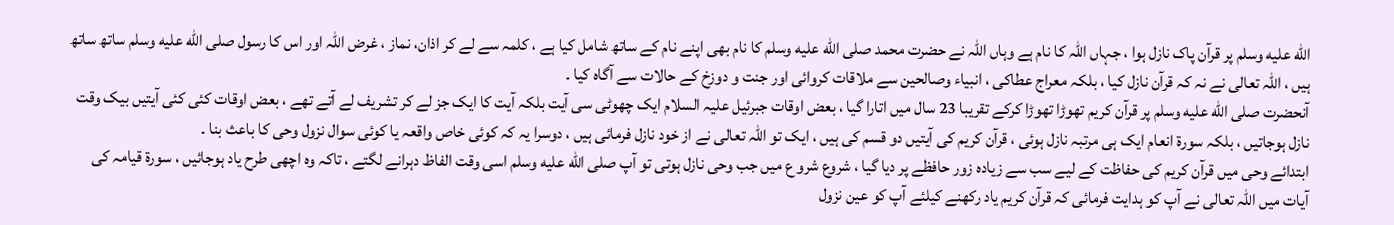الله عليه وسلم پر قرآن پاک نازل ہوا ، جہاں اللہ کا نام ہے وہاں اللہ نے حضرت محمد صلى الله عليه وسلم کا نام بھی اپنے نام کے ساتھ شامل کیا ہے ، کلمہ سے لے کر اذان، نماز ، غرض اللہ اور اس کا رسول صلى الله عليه وسلم ساتھ ساتھ ہیں ، اللہ تعالی نے نہ کہ قرآن نازل کیا ، بلکہ معراج عطاکی ، انبیاء وصالحین سے ملاقات کروائی اور جنت و دوزخ کے حالات سے آگاہ کیا ۔
آنحضرت صلى الله عليه وسلم پر قرآن کریم تھوڑا تھوڑا کرکے تقریبا 23 سال میں اتارا گیا ، بعض اوقات جبرئیل علیہ السلام ایک چھوٹی سی آیت بلکہ آیت کا ایک جز لے کر تشریف لے آتے تھے ، بعض اوقات کئی کئی آیتیں بیک وقت نازل ہوجاتیں ، بلکہ سورۃ انعام ایک ہی مرتبہ نازل ہوئی ، قرآن کریم کی آیتیں دو قسم کی ہیں ، ایک تو اللہ تعالی نے از خود نازل فرمائی ہیں ، دوسرا یہ کہ کوئی خاص واقعہ یا کوئی سوال نزول وحی کا باعث بنا ۔
ابتدائے وحی میں قرآن کریم کی حفاظت کے لیے سب سے زیادہ زور حافظے پر دیا گیا ، شروع شرو ع میں جب وحی نازل ہوتی تو آپ صلى الله عليه وسلم اسی وقت الفاظ دہرانے لگتے ، تاکہ وہ اچھی طرح یاد ہوجائیں ، سورۃ قیامہ کی آیات میں اللہ تعالی نے آپ کو ہدایت فرمائی کہ قرآن کریم یاد رکھنے کیلئے آپ کو عین نزول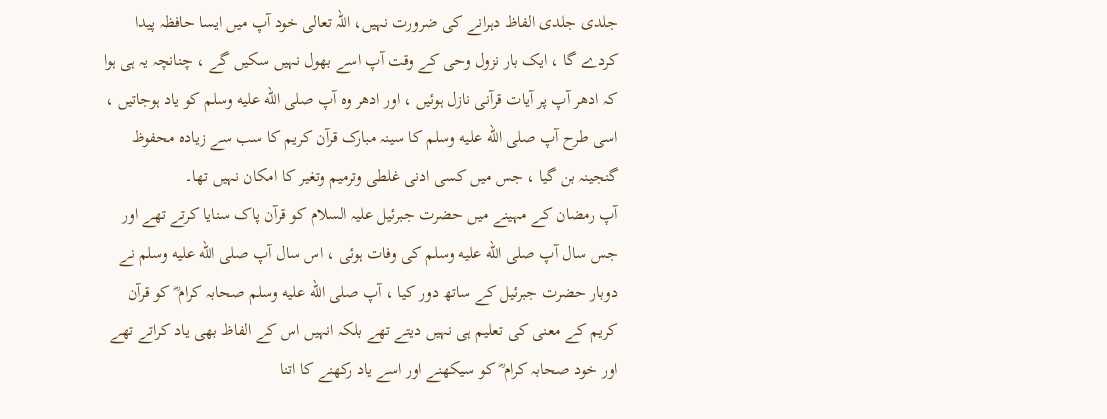جلدی جلدی الفاظ دہرانے کی ضرورت نہیں، اللہ تعالی خود آپ میں ایسا حافظہ پیدا کردے گا ، ایک بار نزول وحی کے وقت آپ اسے بھول نہیں سکیں گے ، چنانچہ یہ ہی ہوا کہ ادھر آپ پر آیات قرآنی نازل ہوئیں ، اور ادھر وہ آپ صلى الله عليه وسلم کو یاد ہوجاتیں ، اسی طرح آپ صلى الله عليه وسلم کا سینہ مبارک قرآن کریم کا سب سے زیادہ محفوظ گنجینہ بن گیا ، جس میں کسی ادنی غلطی وترمیم وتغیر کا امکان نہیں تھا۔
آپ رمضان کے مہینے میں حضرت جبرئیل علیہ السلام کو قرآن پاک سنایا کرتے تھے اور جس سال آپ صلى الله عليه وسلم کی وفات ہوئی ، اس سال آپ صلى الله عليه وسلم نے دوبار حضرت جبرئیل کے ساتھ دور کیا ، آپ صلى الله عليه وسلم صحابہ کرام ؓ کو قرآن کریم کے معنی کی تعلیم ہی نہیں دیتے تھے بلکہ انہیں اس کے الفاظ بھی یاد کراتے تھے اور خود صحابہ کرام ؓ کو سیکھنے اور اسے یاد رکھنے کا اتنا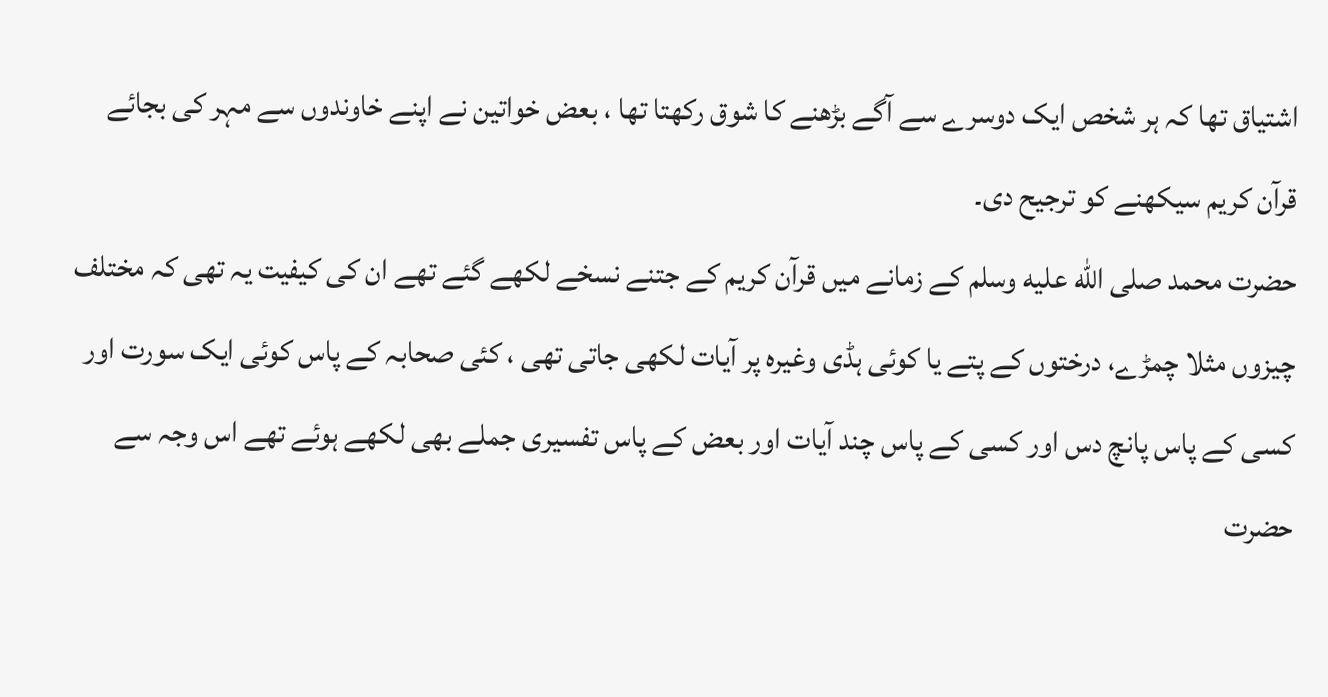اشتیاق تھا کہ ہر شخص ایک دوسرے سے آگے بڑھنے کا شوق رکھتا تھا ، بعض خواتین نے اپنے خاوندوں سے مہر کی بجائے قرآن کریم سیکھنے کو ترجیح دی۔
حضرت محمد صلى الله عليه وسلم کے زمانے میں قرآن کریم کے جتنے نسخے لکھے گئے تھے ان کی کیفیت یہ تھی کہ مختلف چیزوں مثلا چمڑے، درختوں کے پتے یا کوئی ہڈی وغیرہ پر آیات لکھی جاتی تھی ، کئی صحابہ کے پاس کوئی ایک سورت اور کسی کے پاس پانچ دس اور کسی کے پاس چند آیات اور بعض کے پاس تفسیری جملے بھی لکھے ہوئے تھے اس وجہ سے حضرت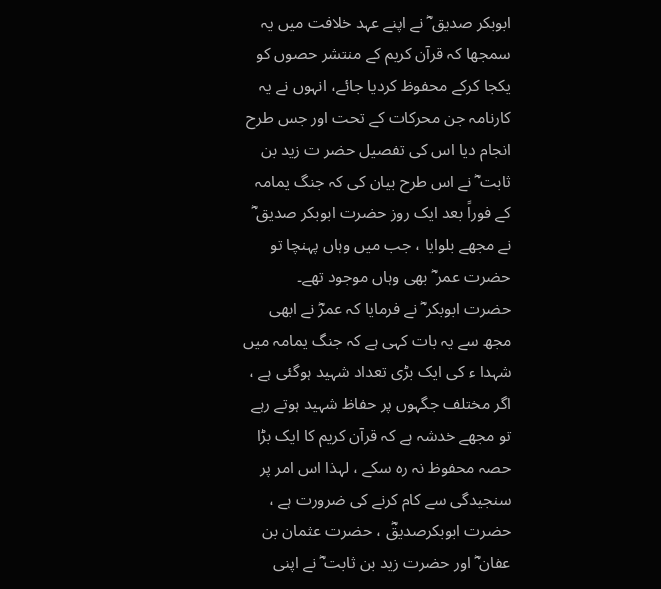ابوبکر صدیق ؓ نے اپنے عہد خلافت میں یہ سمجھا کہ قرآن کریم کے منتشر حصوں کو یکجا کرکے محفوظ کردیا جائے، انہوں نے یہ کارنامہ جن محرکات کے تحت اور جس طرح انجام دیا اس کی تفصیل حضر ت زید بن ثابت ؓ نے اس طرح بیان کی کہ جنگ یمامہ کے فوراً بعد ایک روز حضرت ابوبکر صدیق ؓ نے مجھے بلوایا ، جب میں وہاں پہنچا تو حضرت عمر ؓ بھی وہاں موجود تھے۔
حضرت ابوبکر ؓ نے فرمایا کہ عمرؓ نے ابھی مجھ سے یہ بات کہی ہے کہ جنگ یمامہ میں شہدا ء کی ایک بڑی تعداد شہید ہوگئی ہے ، اگر مختلف جگہوں پر حفاظ شہید ہوتے رہے تو مجھے خدشہ ہے کہ قرآن کریم کا ایک بڑا حصہ محفوظ نہ رہ سکے ، لہذا اس امر پر سنجیدگی سے کام کرنے کی ضرورت ہے ، حضرت ابوبکرصدیقؓ ، حضرت عثمان بن عفان ؓ اور حضرت زید بن ثابت ؓ نے اپنی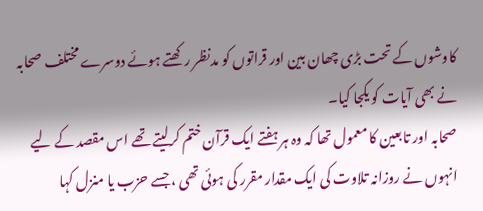کاوشوں کے تحت بڑی چھان بین اور قراتوں کو مدنظر رکھتے ہوئے دوسرے مختلف صحابہ نے بھی آیات کو یکجا کیا۔
صحابہ اور تابعین کا معمول تھا کہ وہ ہر ہفتے ایک قرآن ختم کرلیتے تھے اس مقصد کے لیے انہوں نے روزانہ تلاوت کی ایک مقدار مقرر کی ہوئی تھی ، جسے حزب یا منزل کہا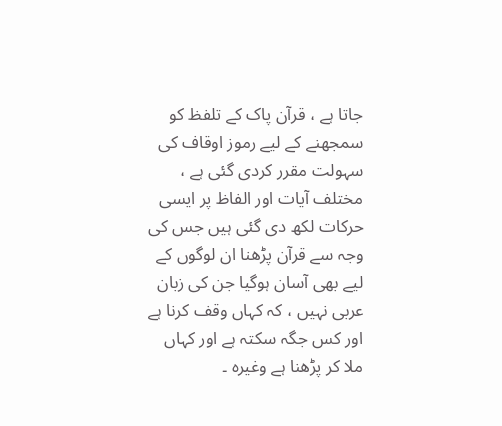جاتا ہے ، قرآن پاک کے تلفظ کو سمجھنے کے لیے رموز اوقاف کی سہولت مقرر کردی گئی ہے ، مختلف آیات اور الفاظ پر ایسی حرکات لکھ دی گئی ہیں جس کی وجہ سے قرآن پڑھنا ان لوگوں کے لیے بھی آسان ہوگیا جن کی زبان عربی نہیں ، کہ کہاں وقف کرنا ہے اور کس جگہ سکتہ ہے اور کہاں ملا کر پڑھنا ہے وغیرہ ۔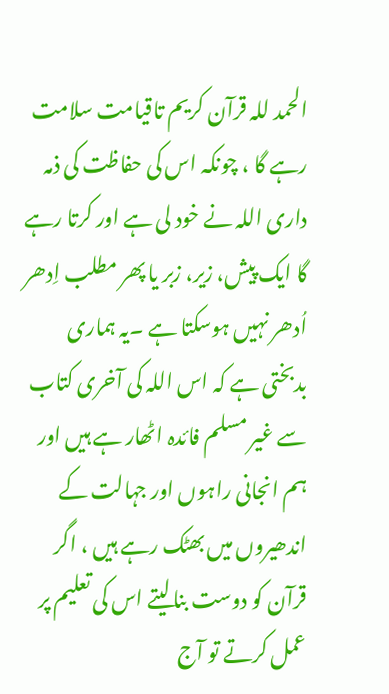الحمد للہ قرآن کریم تاقیامت سلامت رہے گا ، چونکہ اس کی حفاظت کی ذمہ داری اللہ نے خود لی ہے اور کرتا رہے گا ایک پیش، زیر، زبر یا پھر مطلب اِدھر اُدھر نہیں ہوسکتا ہے ۔یہ ہماری بدبختی ہے کہ اس اللہ کی آخری کتاب سے غیر مسلم فائدہ اٹھار ہے ہیں اور ہم انجانی راہوں اور جہالت کے اندھیروں میں بھٹک رہے ہیں ، اگر قرآن کو دوست بنالیتے اس کی تعلیم پر عمل کرتے تو آج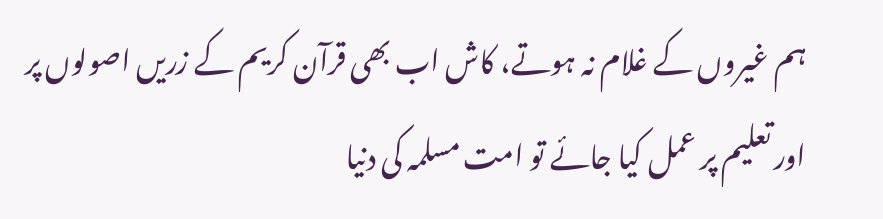ہم غیروں کے غلام نہ ہوتے، کاش اب بھی قرآن کریم کے زریں اصولوں پر اور تعلیم پر عمل کیا جائے تو امت مسلمہ کی دنیا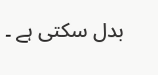بدل سکتی ہے ۔